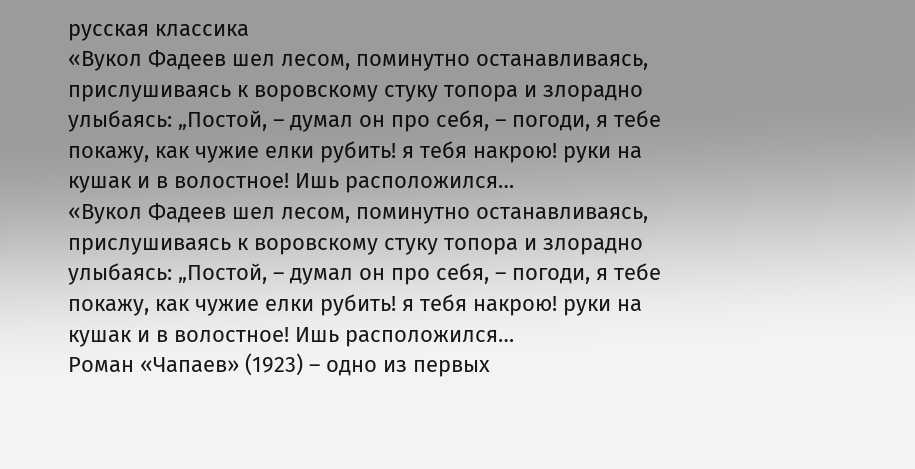русская классика
«Вукол Фадеев шел лесом, поминутно останавливаясь, прислушиваясь к воровскому стуку топора и злорадно улыбаясь: „Постой, – думал он про себя, – погоди, я тебе покажу, как чужие елки рубить! я тебя накрою! руки на кушак и в волостное! Ишь расположился…
«Вукол Фадеев шел лесом, поминутно останавливаясь, прислушиваясь к воровскому стуку топора и злорадно улыбаясь: „Постой, – думал он про себя, – погоди, я тебе покажу, как чужие елки рубить! я тебя накрою! руки на кушак и в волостное! Ишь расположился…
Роман «Чапаев» (1923) – одно из первых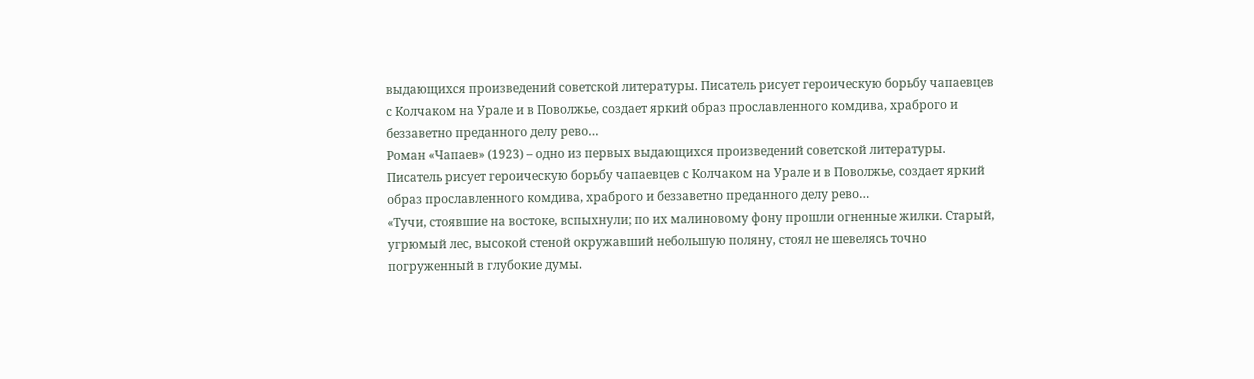выдающихся произведений советской литературы. Писатель рисует героическую борьбу чапаевцев с Колчаком на Урале и в Поволжье, создает яркий образ прославленного комдива, храброго и беззаветно преданного делу рево…
Роман «Чапаев» (1923) – одно из первых выдающихся произведений советской литературы. Писатель рисует героическую борьбу чапаевцев с Колчаком на Урале и в Поволжье, создает яркий образ прославленного комдива, храброго и беззаветно преданного делу рево…
«Тучи, стоявшие на востоке, вспыхнули; по их малиновому фону прошли огненные жилки. Старый, угрюмый лес, высокой стеной окружавший небольшую поляну, стоял не шевелясь точно погруженный в глубокие думы.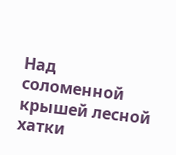Над соломенной крышей лесной хатки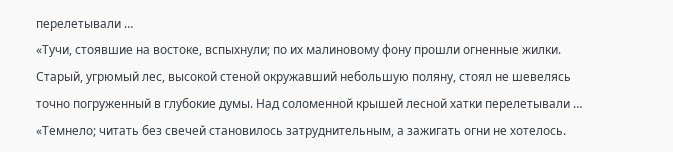перелетывали …
«Тучи, стоявшие на востоке, вспыхнули; по их малиновому фону прошли огненные жилки. Старый, угрюмый лес, высокой стеной окружавший небольшую поляну, стоял не шевелясь точно погруженный в глубокие думы. Над соломенной крышей лесной хатки перелетывали …
«Темнело; читать без свечей становилось затруднительным, а зажигать огни не хотелось.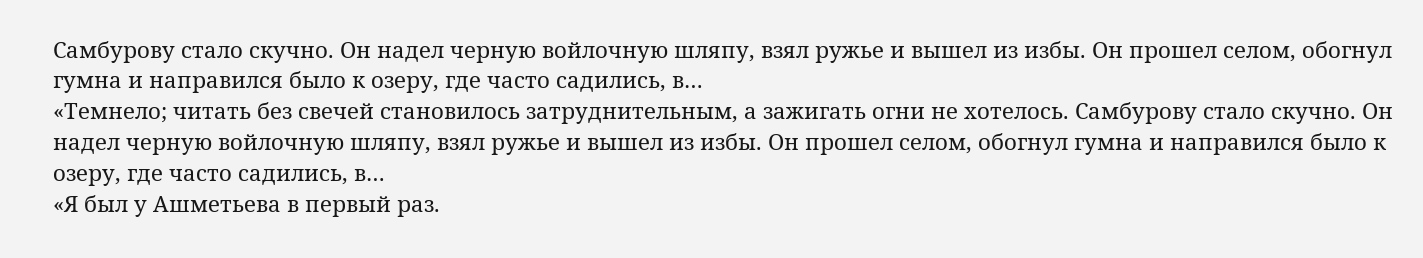Самбурову стало скучно. Он надел черную войлочную шляпу, взял ружье и вышел из избы. Он прошел селом, обогнул гумна и направился было к озеру, где часто садились, в…
«Темнело; читать без свечей становилось затруднительным, а зажигать огни не хотелось. Самбурову стало скучно. Он надел черную войлочную шляпу, взял ружье и вышел из избы. Он прошел селом, обогнул гумна и направился было к озеру, где часто садились, в…
«Я был у Ашметьева в первый раз.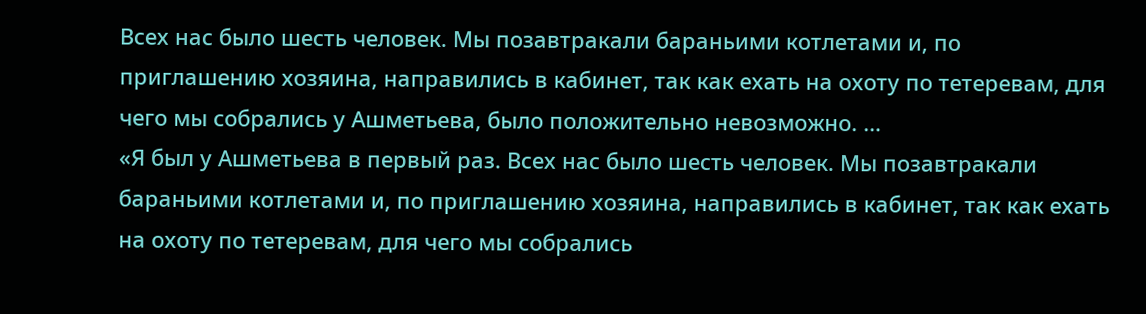Всех нас было шесть человек. Мы позавтракали бараньими котлетами и, по приглашению хозяина, направились в кабинет, так как ехать на охоту по тетеревам, для чего мы собрались у Ашметьева, было положительно невозможно. …
«Я был у Ашметьева в первый раз. Всех нас было шесть человек. Мы позавтракали бараньими котлетами и, по приглашению хозяина, направились в кабинет, так как ехать на охоту по тетеревам, для чего мы собрались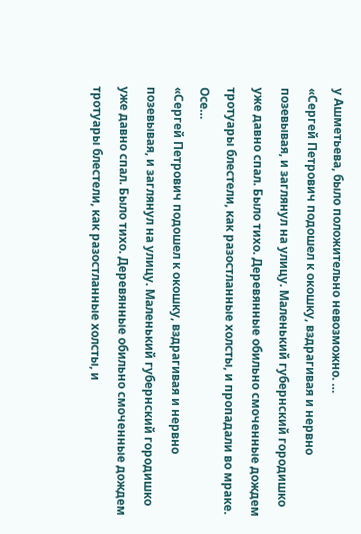у Ашметьева, было положительно невозможно. …
«Сергей Петрович подошел к окошку, вздрагивая и нервно позевывая, и заглянул на улицу. Маленький губернский городишко уже давно спал. Было тихо. Деревянные обильно смоченные дождем тротуары блестели, как разостланные холсты, и пропадали во мраке. Осе…
«Сергей Петрович подошел к окошку, вздрагивая и нервно позевывая, и заглянул на улицу. Маленький губернский городишко уже давно спал. Было тихо. Деревянные обильно смоченные дождем тротуары блестели, как разостланные холсты, и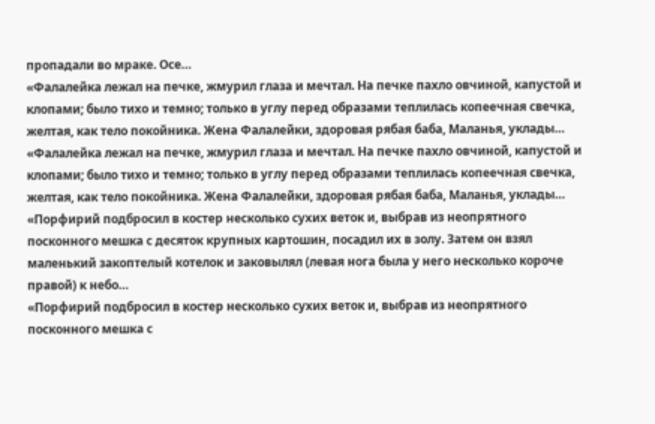пропадали во мраке. Осе…
«Фалалейка лежал на печке, жмурил глаза и мечтал. На печке пахло овчиной, капустой и клопами; было тихо и темно; только в углу перед образами теплилась копеечная свечка, желтая, как тело покойника. Жена Фалалейки, здоровая рябая баба, Маланья, уклады…
«Фалалейка лежал на печке, жмурил глаза и мечтал. На печке пахло овчиной, капустой и клопами; было тихо и темно; только в углу перед образами теплилась копеечная свечка, желтая, как тело покойника. Жена Фалалейки, здоровая рябая баба, Маланья, уклады…
«Порфирий подбросил в костер несколько сухих веток и, выбрав из неопрятного посконного мешка с десяток крупных картошин, посадил их в золу. Затем он взял маленький закоптелый котелок и заковылял (левая нога была у него несколько короче правой) к небо…
«Порфирий подбросил в костер несколько сухих веток и, выбрав из неопрятного посконного мешка с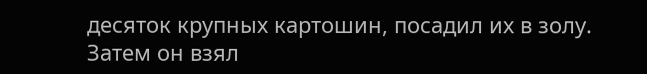десяток крупных картошин, посадил их в золу. Затем он взял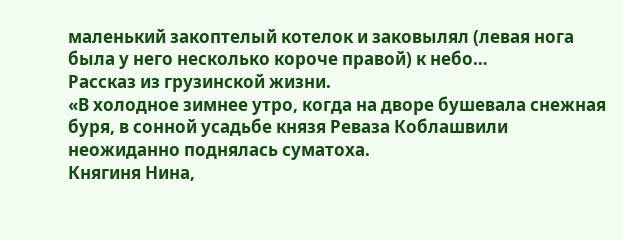маленький закоптелый котелок и заковылял (левая нога была у него несколько короче правой) к небо…
Рассказ из грузинской жизни.
«В холодное зимнее утро, когда на дворе бушевала снежная буря, в сонной усадьбе князя Реваза Коблашвили неожиданно поднялась суматоха.
Княгиня Нина,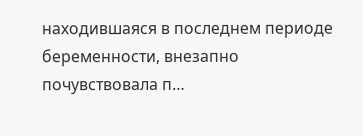находившаяся в последнем периоде беременности, внезапно почувствовала п…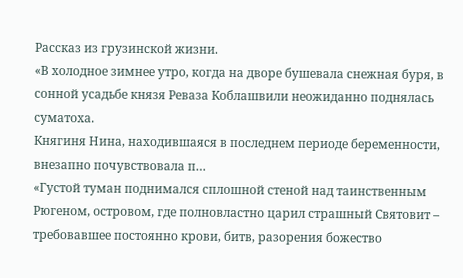Рассказ из грузинской жизни.
«В холодное зимнее утро, когда на дворе бушевала снежная буря, в сонной усадьбе князя Реваза Коблашвили неожиданно поднялась суматоха.
Княгиня Нина, находившаяся в последнем периоде беременности, внезапно почувствовала п…
«Густой туман поднимался сплошной стеной над таинственным Рюгеном, островом, где полновластно царил страшный Святовит – требовавшее постоянно крови, битв, разорения божество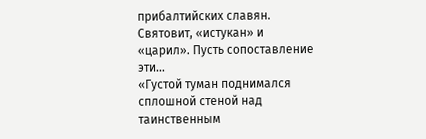прибалтийских славян.
Святовит, «истукан» и «царил». Пусть сопоставление эти…
«Густой туман поднимался сплошной стеной над таинственным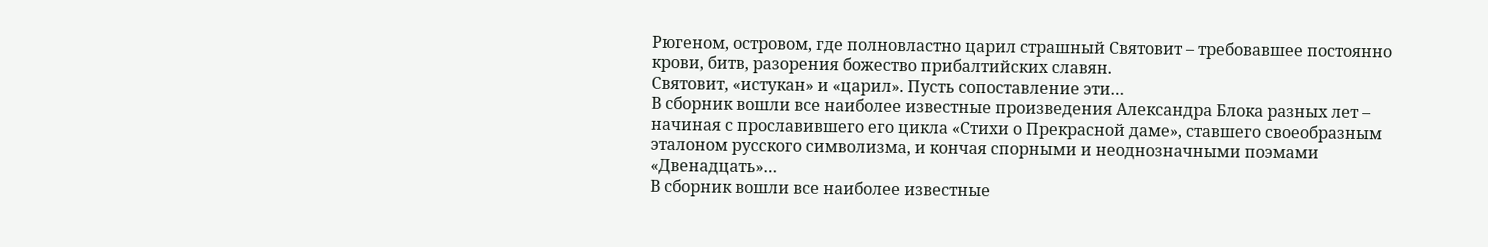Рюгеном, островом, где полновластно царил страшный Святовит – требовавшее постоянно крови, битв, разорения божество прибалтийских славян.
Святовит, «истукан» и «царил». Пусть сопоставление эти…
В сборник вошли все наиболее известные произведения Александра Блока разных лет – начиная с прославившего его цикла «Стихи о Прекрасной даме», ставшего своеобразным эталоном русского символизма, и кончая спорными и неоднозначными поэмами «Двенадцать»…
В сборник вошли все наиболее известные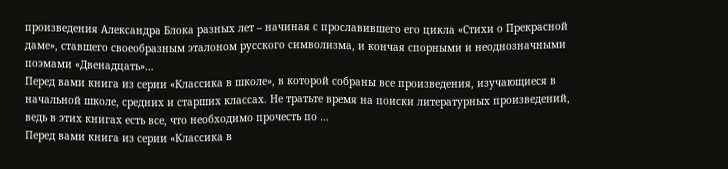произведения Александра Блока разных лет – начиная с прославившего его цикла «Стихи о Прекрасной даме», ставшего своеобразным эталоном русского символизма, и кончая спорными и неоднозначными поэмами «Двенадцать»…
Перед вами книга из серии «Классика в школе», в которой собраны все произведения, изучающиеся в начальной школе, средних и старших классах. Не тратьте время на поиски литературных произведений, ведь в этих книгах есть все, что необходимо прочесть по …
Перед вами книга из серии «Классика в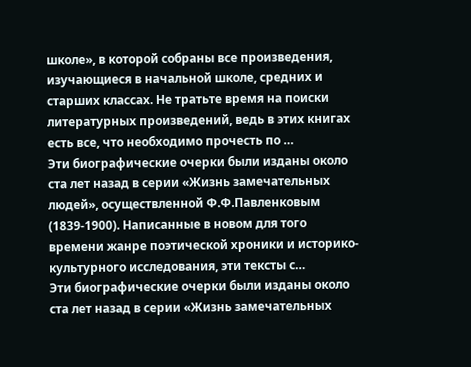школе», в которой собраны все произведения, изучающиеся в начальной школе, средних и старших классах. Не тратьте время на поиски литературных произведений, ведь в этих книгах есть все, что необходимо прочесть по …
Эти биографические очерки были изданы около ста лет назад в серии «Жизнь замечательных людей», осуществленной Ф.Ф.Павленковым (1839-1900). Написанные в новом для того времени жанре поэтической хроники и историко-культурного исследования, эти тексты с…
Эти биографические очерки были изданы около ста лет назад в серии «Жизнь замечательных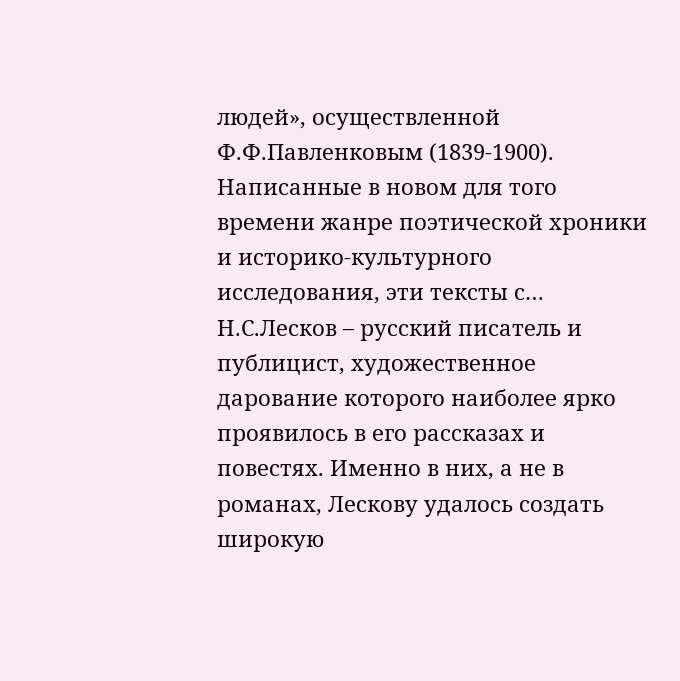людей», осуществленной Ф.Ф.Павленковым (1839-1900). Написанные в новом для того времени жанре поэтической хроники и историко-культурного исследования, эти тексты с…
Н.С.Лесков – русский писатель и публицист, художественное дарование которого наиболее ярко проявилось в его рассказах и повестях. Именно в них, а не в романах, Лескову удалось создать широкую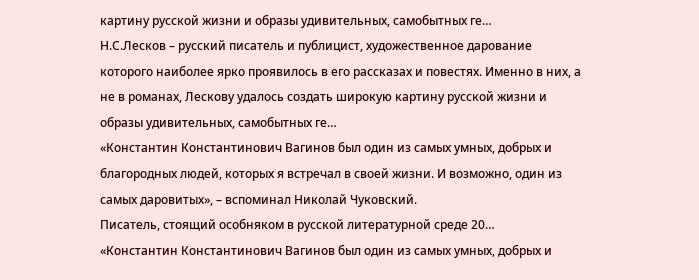картину русской жизни и образы удивительных, самобытных ге…
Н.С.Лесков – русский писатель и публицист, художественное дарование которого наиболее ярко проявилось в его рассказах и повестях. Именно в них, а не в романах, Лескову удалось создать широкую картину русской жизни и образы удивительных, самобытных ге…
«Константин Константинович Вагинов был один из самых умных, добрых и благородных людей, которых я встречал в своей жизни. И возможно, один из самых даровитых», – вспоминал Николай Чуковский.
Писатель, стоящий особняком в русской литературной среде 20…
«Константин Константинович Вагинов был один из самых умных, добрых и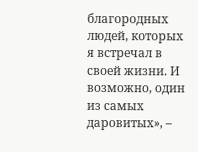благородных людей, которых я встречал в своей жизни. И возможно, один из самых даровитых», –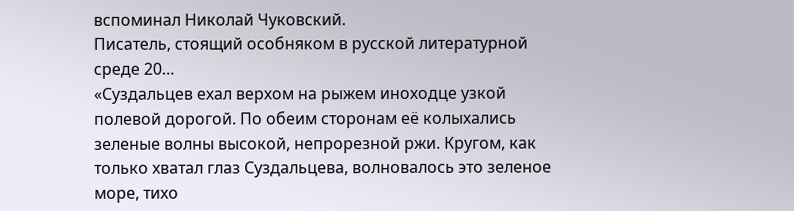вспоминал Николай Чуковский.
Писатель, стоящий особняком в русской литературной среде 20…
«Суздальцев ехал верхом на рыжем иноходце узкой полевой дорогой. По обеим сторонам её колыхались зеленые волны высокой, непрорезной ржи. Кругом, как только хватал глаз Суздальцева, волновалось это зеленое море, тихо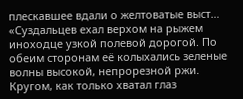плескавшее вдали о желтоватые выст…
«Суздальцев ехал верхом на рыжем иноходце узкой полевой дорогой. По обеим сторонам её колыхались зеленые волны высокой, непрорезной ржи. Кругом, как только хватал глаз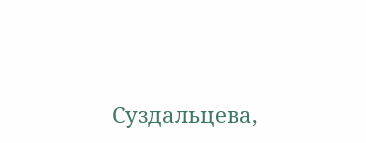Суздальцева,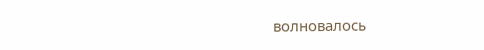волновалось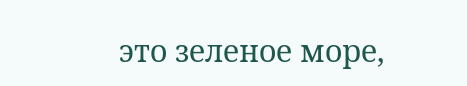это зеленое море,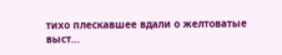тихо плескавшее вдали о желтоватые выст…